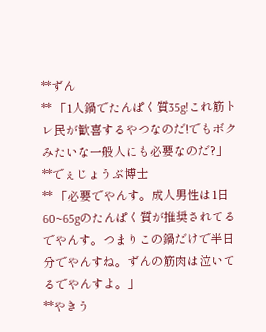**ずん
** 「1人鍋でたんぱく質35g!これ筋トレ民が歓喜するやつなのだ!でもボクみたいな一般人にも必要なのだ?」
**でぇじょうぶ博士
** 「必要でやんす。成人男性は1日60~65gのたんぱく質が推奨されてるでやんす。つまりこの鍋だけで半日分でやんすね。ずんの筋肉は泣いてるでやんすよ。」
**やきう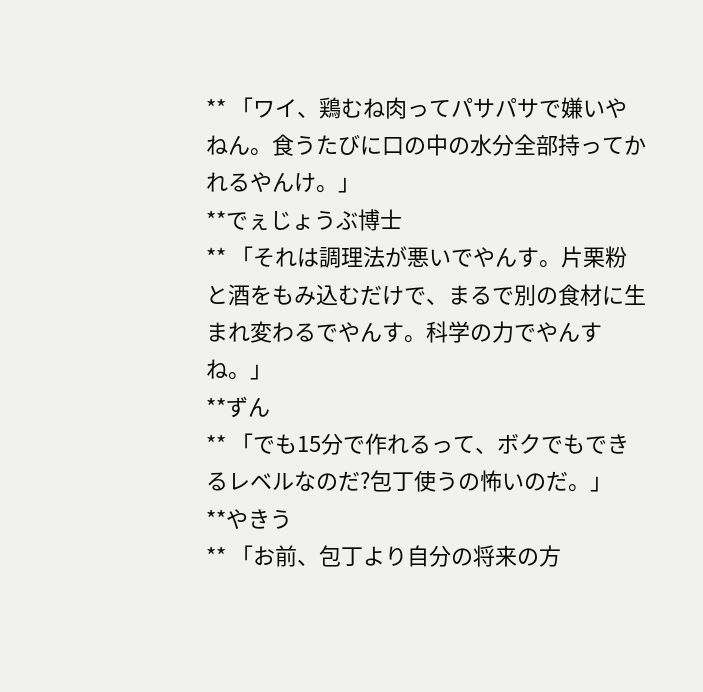** 「ワイ、鶏むね肉ってパサパサで嫌いやねん。食うたびに口の中の水分全部持ってかれるやんけ。」
**でぇじょうぶ博士
** 「それは調理法が悪いでやんす。片栗粉と酒をもみ込むだけで、まるで別の食材に生まれ変わるでやんす。科学の力でやんすね。」
**ずん
** 「でも15分で作れるって、ボクでもできるレベルなのだ?包丁使うの怖いのだ。」
**やきう
** 「お前、包丁より自分の将来の方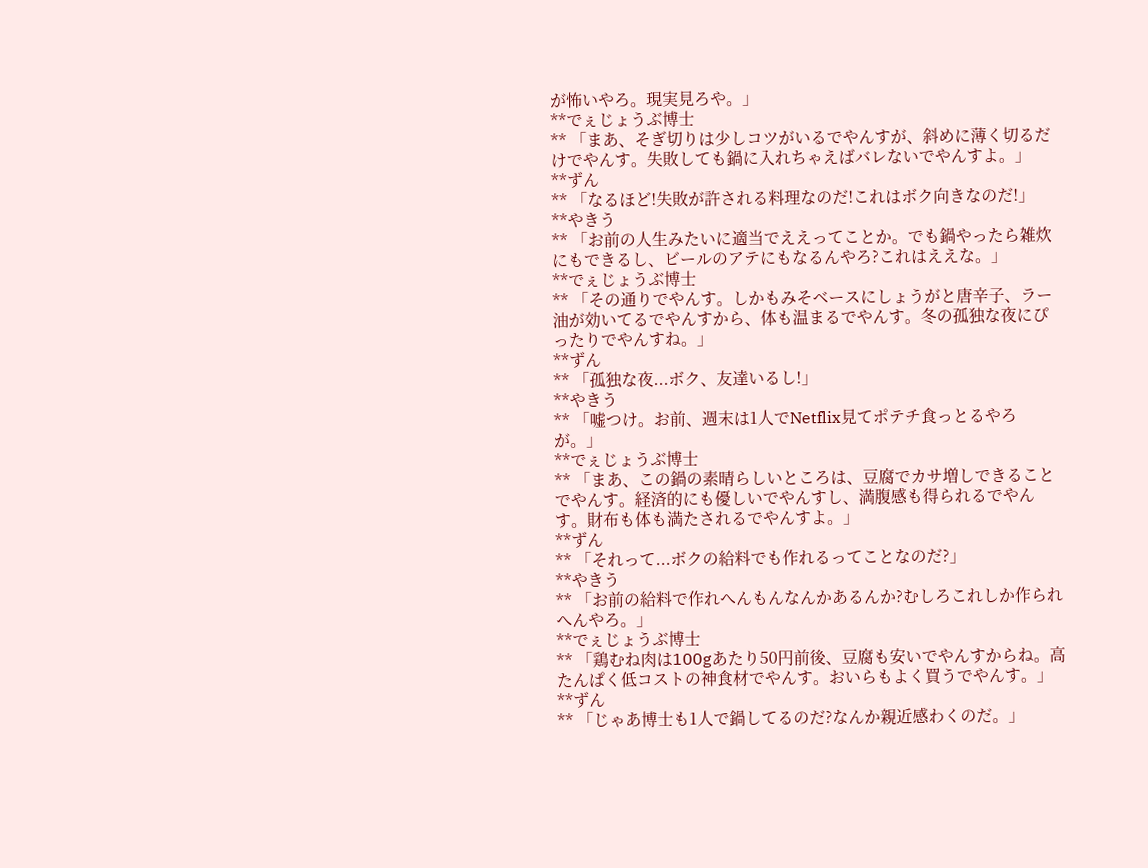が怖いやろ。現実見ろや。」
**でぇじょうぶ博士
** 「まあ、そぎ切りは少しコツがいるでやんすが、斜めに薄く切るだけでやんす。失敗しても鍋に入れちゃえばバレないでやんすよ。」
**ずん
** 「なるほど!失敗が許される料理なのだ!これはボク向きなのだ!」
**やきう
** 「お前の人生みたいに適当でええってことか。でも鍋やったら雑炊にもできるし、ビールのアテにもなるんやろ?これはええな。」
**でぇじょうぶ博士
** 「その通りでやんす。しかもみそベースにしょうがと唐辛子、ラー油が効いてるでやんすから、体も温まるでやんす。冬の孤独な夜にぴったりでやんすね。」
**ずん
** 「孤独な夜...ボク、友達いるし!」
**やきう
** 「嘘つけ。お前、週末は1人でNetflix見てポテチ食っとるやろが。」
**でぇじょうぶ博士
** 「まあ、この鍋の素晴らしいところは、豆腐でカサ増しできることでやんす。経済的にも優しいでやんすし、満腹感も得られるでやんす。財布も体も満たされるでやんすよ。」
**ずん
** 「それって...ボクの給料でも作れるってことなのだ?」
**やきう
** 「お前の給料で作れへんもんなんかあるんか?むしろこれしか作られへんやろ。」
**でぇじょうぶ博士
** 「鶏むね肉は100gあたり50円前後、豆腐も安いでやんすからね。高たんぱく低コストの神食材でやんす。おいらもよく買うでやんす。」
**ずん
** 「じゃあ博士も1人で鍋してるのだ?なんか親近感わくのだ。」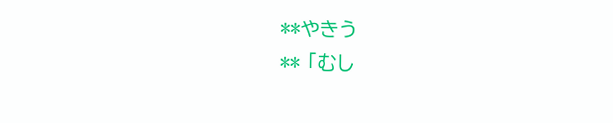**やきう
** 「むし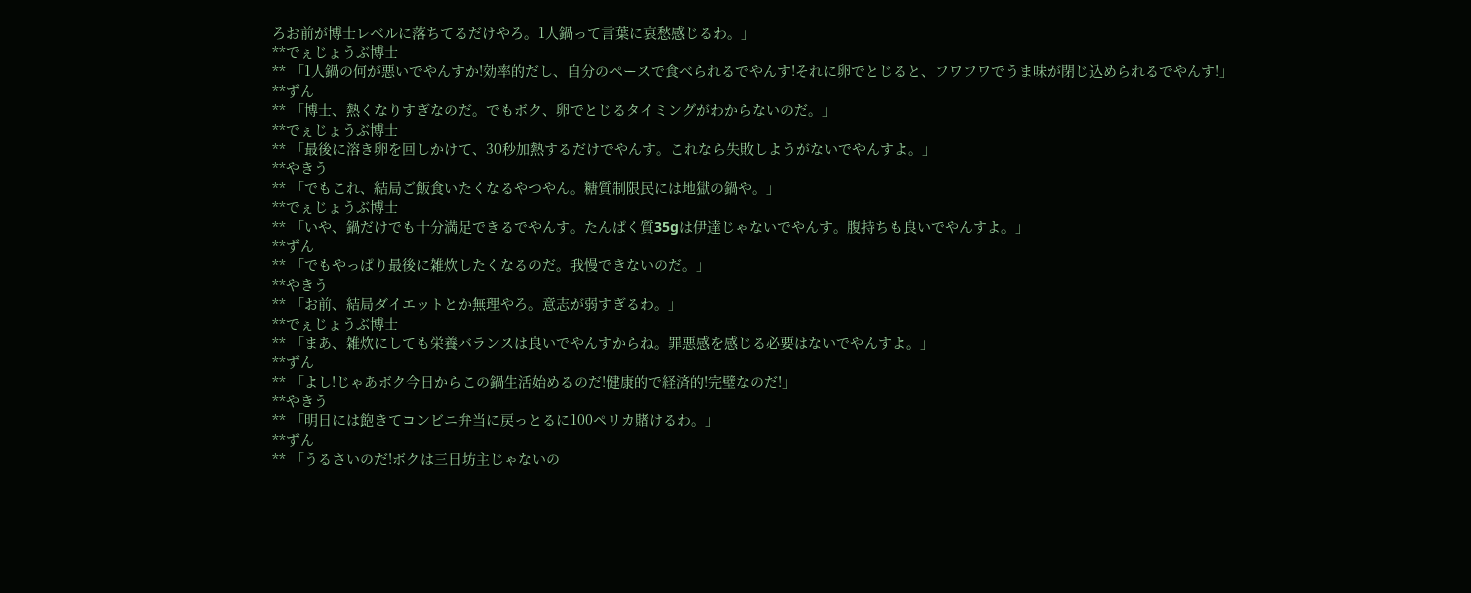ろお前が博士レベルに落ちてるだけやろ。1人鍋って言葉に哀愁感じるわ。」
**でぇじょうぶ博士
** 「1人鍋の何が悪いでやんすか!効率的だし、自分のペースで食べられるでやんす!それに卵でとじると、フワフワでうま味が閉じ込められるでやんす!」
**ずん
** 「博士、熱くなりすぎなのだ。でもボク、卵でとじるタイミングがわからないのだ。」
**でぇじょうぶ博士
** 「最後に溶き卵を回しかけて、30秒加熱するだけでやんす。これなら失敗しようがないでやんすよ。」
**やきう
** 「でもこれ、結局ご飯食いたくなるやつやん。糖質制限民には地獄の鍋や。」
**でぇじょうぶ博士
** 「いや、鍋だけでも十分満足できるでやんす。たんぱく質35gは伊達じゃないでやんす。腹持ちも良いでやんすよ。」
**ずん
** 「でもやっぱり最後に雑炊したくなるのだ。我慢できないのだ。」
**やきう
** 「お前、結局ダイエットとか無理やろ。意志が弱すぎるわ。」
**でぇじょうぶ博士
** 「まあ、雑炊にしても栄養バランスは良いでやんすからね。罪悪感を感じる必要はないでやんすよ。」
**ずん
** 「よし!じゃあボク今日からこの鍋生活始めるのだ!健康的で経済的!完璧なのだ!」
**やきう
** 「明日には飽きてコンビニ弁当に戻っとるに100ペリカ賭けるわ。」
**ずん
** 「うるさいのだ!ボクは三日坊主じゃないの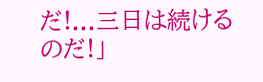だ!...三日は続けるのだ!」